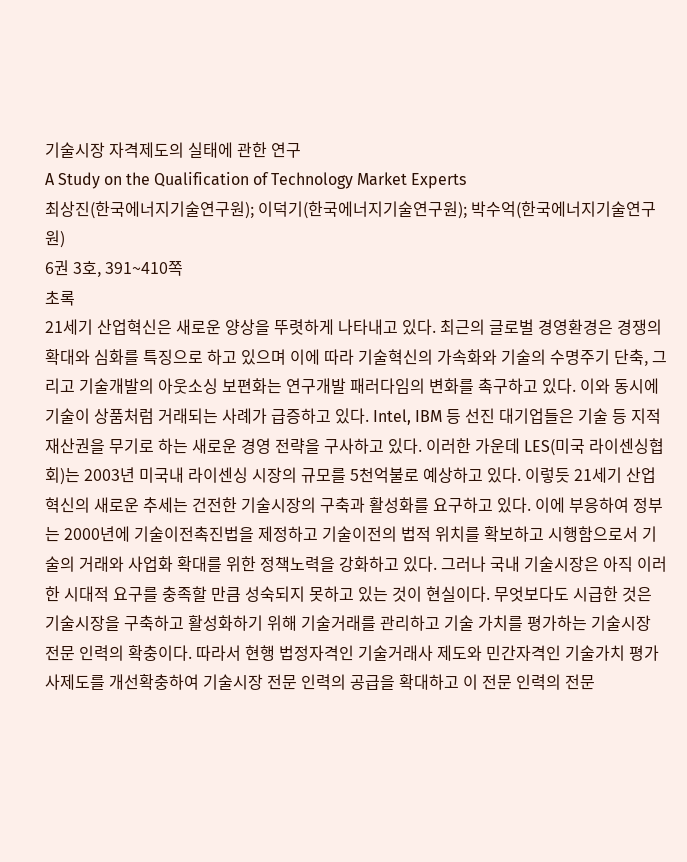기술시장 자격제도의 실태에 관한 연구
A Study on the Qualification of Technology Market Experts
최상진(한국에너지기술연구원); 이덕기(한국에너지기술연구원); 박수억(한국에너지기술연구원)
6권 3호, 391~410쪽
초록
21세기 산업혁신은 새로운 양상을 뚜렷하게 나타내고 있다. 최근의 글로벌 경영환경은 경쟁의 확대와 심화를 특징으로 하고 있으며 이에 따라 기술혁신의 가속화와 기술의 수명주기 단축, 그리고 기술개발의 아웃소싱 보편화는 연구개발 패러다임의 변화를 촉구하고 있다. 이와 동시에 기술이 상품처럼 거래되는 사례가 급증하고 있다. Intel, IBM 등 선진 대기업들은 기술 등 지적재산권을 무기로 하는 새로운 경영 전략을 구사하고 있다. 이러한 가운데 LES(미국 라이센싱협회)는 2003년 미국내 라이센싱 시장의 규모를 5천억불로 예상하고 있다. 이렇듯 21세기 산업혁신의 새로운 추세는 건전한 기술시장의 구축과 활성화를 요구하고 있다. 이에 부응하여 정부는 2000년에 기술이전촉진법을 제정하고 기술이전의 법적 위치를 확보하고 시행함으로서 기술의 거래와 사업화 확대를 위한 정책노력을 강화하고 있다. 그러나 국내 기술시장은 아직 이러한 시대적 요구를 충족할 만큼 성숙되지 못하고 있는 것이 현실이다. 무엇보다도 시급한 것은 기술시장을 구축하고 활성화하기 위해 기술거래를 관리하고 기술 가치를 평가하는 기술시장 전문 인력의 확충이다. 따라서 현행 법정자격인 기술거래사 제도와 민간자격인 기술가치 평가사제도를 개선확충하여 기술시장 전문 인력의 공급을 확대하고 이 전문 인력의 전문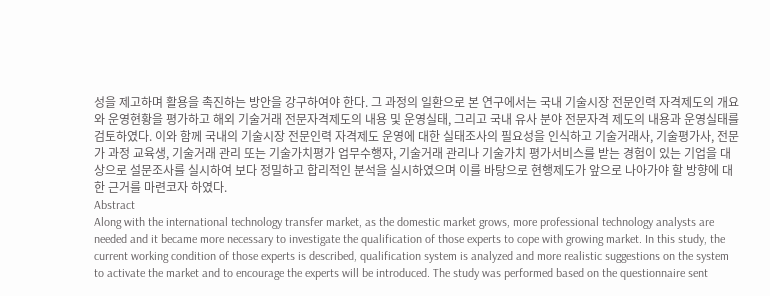성을 제고하며 활용을 촉진하는 방안을 강구하여야 한다. 그 과정의 일환으로 본 연구에서는 국내 기술시장 전문인력 자격제도의 개요와 운영현황을 평가하고 해외 기술거래 전문자격제도의 내용 및 운영실태, 그리고 국내 유사 분야 전문자격 제도의 내용과 운영실태를 검토하였다. 이와 함께 국내의 기술시장 전문인력 자격제도 운영에 대한 실태조사의 필요성을 인식하고 기술거래사, 기술평가사, 전문가 과정 교육생, 기술거래 관리 또는 기술가치평가 업무수행자, 기술거래 관리나 기술가치 평가서비스를 받는 경험이 있는 기업을 대상으로 설문조사를 실시하여 보다 정밀하고 합리적인 분석을 실시하였으며 이를 바탕으로 현행제도가 앞으로 나아가야 할 방향에 대한 근거를 마련코자 하였다.
Abstract
Along with the international technology transfer market, as the domestic market grows, more professional technology analysts are needed and it became more necessary to investigate the qualification of those experts to cope with growing market. In this study, the current working condition of those experts is described, qualification system is analyzed and more realistic suggestions on the system to activate the market and to encourage the experts will be introduced. The study was performed based on the questionnaire sent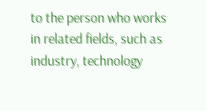to the person who works in related fields, such as industry, technology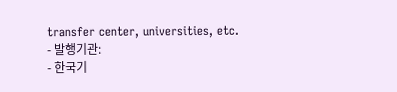transfer center, universities, etc.
- 발행기관:
- 한국기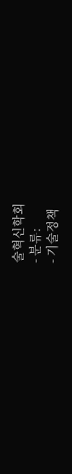술혁신학회
- 분류:
- 기술정책